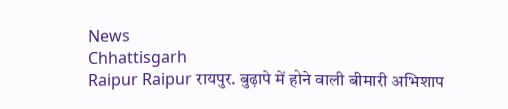News
Chhattisgarh
Raipur Raipur रायपुर. बुढ़ापे में होने वाली बीमारी अभिशाप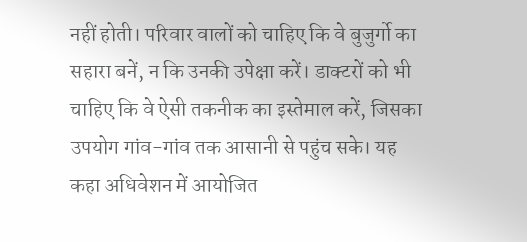नहीं होती। परिवार वालों को चाहिए कि वे बुजुर्गो का सहारा बनें, न कि उनकी उपेक्षा करें। डाक्टरों को भी चाहिए कि वे ऐसी तकनीक का इस्तेमाल करें, जिसका उपयोग गांव-गांव तक आसानी से पहुंच सके। यह कहा अधिवेशन में आयोजित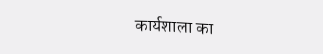कार्यशाला का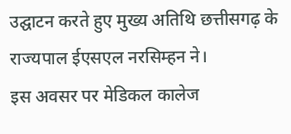उद्घाटन करते हुए मुख्य अतिथि छत्तीसगढ़ के राज्यपाल ईएसएल नरसिम्हन ने।
इस अवसर पर मेडिकल कालेज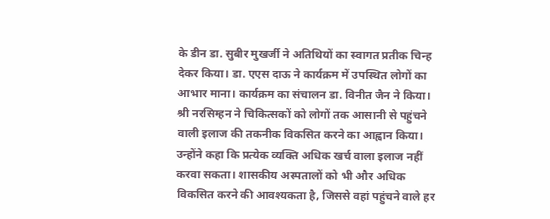के डीन डा. सुबीर मुखर्जी ने अतिथियों का स्वागत प्रतीक चिन्ह देकर किया। डा. एएस दाऊ ने कार्यक्रम में उपस्थित लोगों का आभार माना। कार्यक्रम का संचालन डा. विनीत जैन ने किया।
श्री नरसिम्हन ने चिकित्सकों को लोगों तक आसानी से पहुंचने वाली इलाज की तकनीक विकसित करने का आह्वान किया। उन्होंने कहा कि प्रत्येक व्यक्ति अधिक खर्च वाला इलाज नहीं करवा सकता। शासकीय अस्पतालों को भी और अधिक विकसित करने की आवश्यकता है, जिससे वहां पहुंचने वाले हर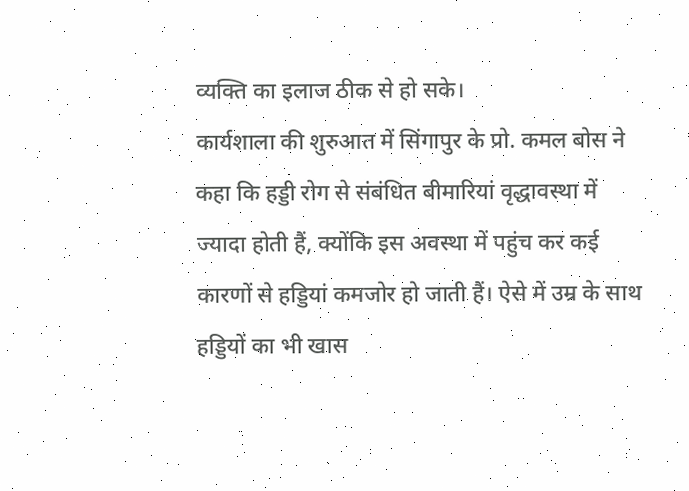व्यक्ति का इलाज ठीक से हो सके।
कार्यशाला की शुरुआत में सिंगापुर के प्रो. कमल बोस ने कहा कि हड्डी रोग से संबंधित बीमारियां वृद्धावस्था में ज्यादा होती हैं, क्योंकि इस अवस्था में पहुंच कर कई कारणों से हड्डियां कमजोर हो जाती हैं। ऐसे में उम्र के साथ हड्डियों का भी खास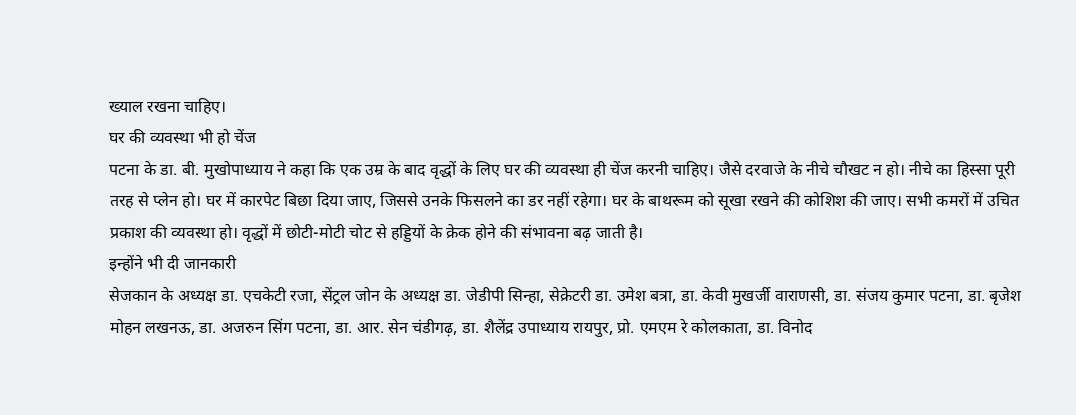ख्याल रखना चाहिए।
घर की व्यवस्था भी हो चेंज
पटना के डा. बी. मुखोपाध्याय ने कहा कि एक उम्र के बाद वृद्धों के लिए घर की व्यवस्था ही चेंज करनी चाहिए। जैसे दरवाजे के नीचे चौखट न हो। नीचे का हिस्सा पूरी तरह से प्लेन हो। घर में कारपेट बिछा दिया जाए, जिससे उनके फिसलने का डर नहीं रहेगा। घर के बाथरूम को सूखा रखने की कोशिश की जाए। सभी कमरों में उचित प्रकाश की व्यवस्था हो। वृद्धों में छोटी-मोटी चोट से हड्डियों के क्रेक होने की संभावना बढ़ जाती है।
इन्होंने भी दी जानकारी
सेजकान के अध्यक्ष डा. एचकेटी रजा, सेंट्रल जोन के अध्यक्ष डा. जेडीपी सिन्हा, सेक्रेटरी डा. उमेश बत्रा, डा. केवी मुखर्जी वाराणसी, डा. संजय कुमार पटना, डा. बृजेश मोहन लखनऊ, डा. अजरुन सिंग पटना, डा. आर. सेन चंडीगढ़, डा. शैलेंद्र उपाध्याय रायपुर, प्रो. एमएम रे कोलकाता, डा. विनोद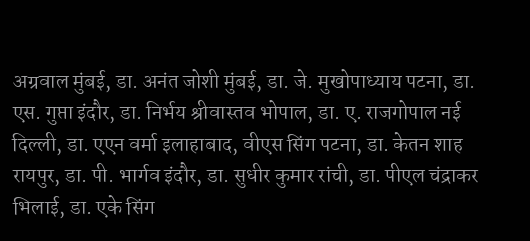अग्रवाल मुंबई, डा. अनंत जोशी मुंबई, डा. जे. मुखोपाध्याय पटना, डा. एस. गुप्ता इंदौर, डा. निर्भय श्रीवास्तव भोपाल, डा. ए. राजगोपाल नई दिल्ली, डा. एएन वर्मा इलाहाबाद, वीएस सिंग पटना, डा. केतन शाह रायपुर, डा. पी. भार्गव इंदौर, डा. सुधीर कुमार रांची, डा. पीएल चंद्राकर भिलाई, डा. एके सिंग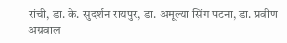रांची, डा. के. सुदर्शन रायपुर, डा. अमूल्या सिंग पटना, डा. प्रवीण अग्रवाल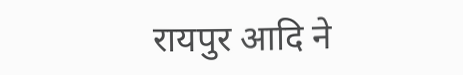रायपुर आदि ने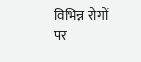विभिन्न रोगों पर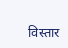विस्तार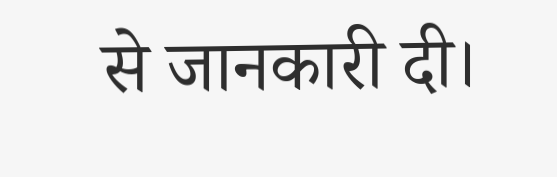से जानकारी दी।